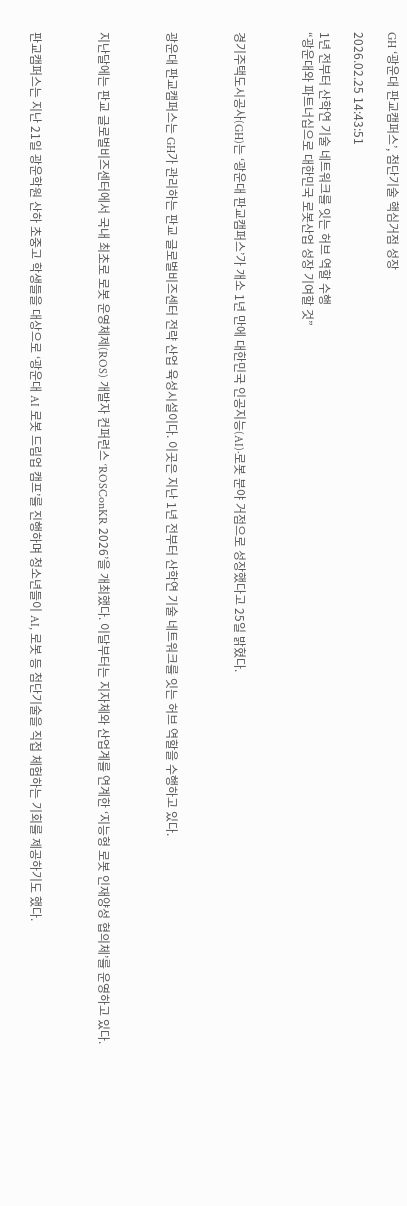GH ‘광운대 판교캠퍼스’, 첨단기술 핵심거점 성장

2026.02.25 14:43:51

1년 전부터 산학연 기술 네트워크를 잇는 허브 역할 수행
“광운대와 파트너십으로 대한민국 로봇산업 성장 기여할 것”



경기주택도시공사(GH)는 ‘광운대 판교캠퍼스’가 개소 1년 만에 대한민국 인공지능(AI)·로봇 분야 거점으로 성장했다고 25일 밝혔다.



광운대 판교캠퍼스는 GH가 관리하는 판교 글로벌비즈센터 전략 산업 육성시설이다. 이곳은 지난 1년 전부터 산학연 기술 네트워크를 잇는 허브 역할을 수행하고 있다.



지난달에는 판교 글로벌비즈센터에서 국내 최초로 로봇 운영체제(ROS) 개발자 컨퍼런스 ‘ROSConKR 2026’을 개최했다. 이달부터는 지자체와 산업계를 연계한 ‘지능형 로봇 인재양성 협의체’를 운영하고 있다.



판교캠퍼스는 지난 21일 광운학원 산하 초중고 학생들을 대상으로 ‘광운대 AI 로봇 드림업 캠프’를 진행하며 청소년들이 AI, 로봇 등 첨단기술을 직접 체험하는 기회를 제공하기도 했다.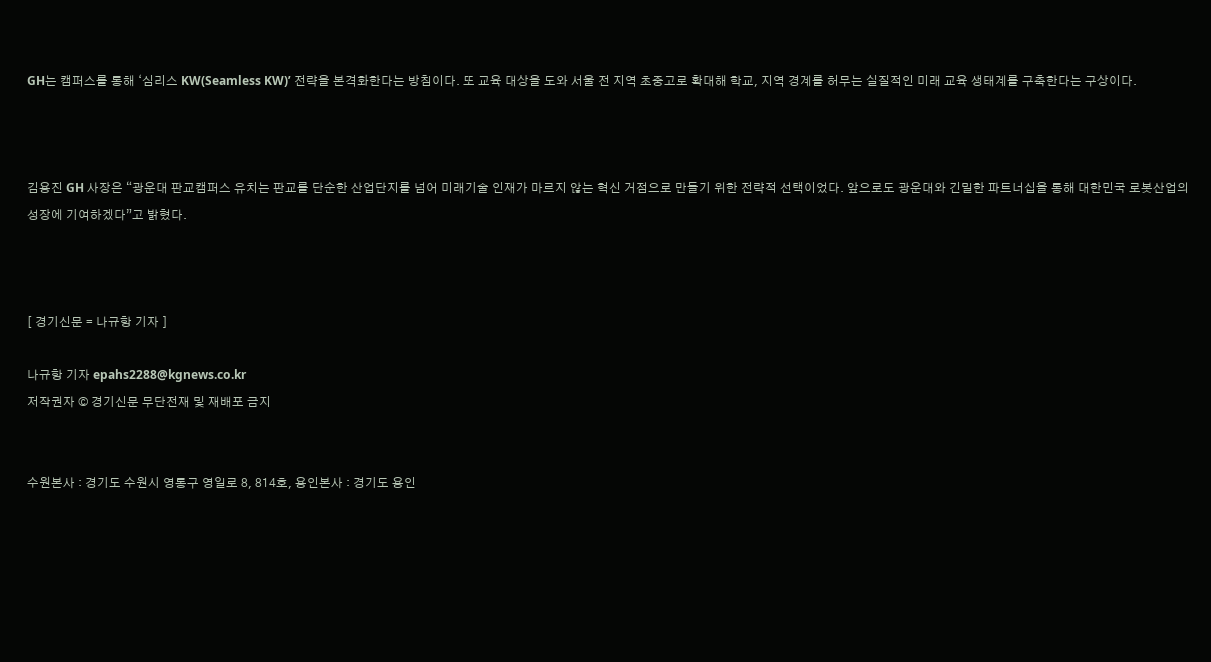GH는 캠퍼스를 통해 ‘심리스 KW(Seamless KW)’ 전략을 본격화한다는 방침이다. 또 교육 대상을 도와 서울 전 지역 초중고로 확대해 학교, 지역 경계를 허무는 실질적인 미래 교육 생태계를 구축한다는 구상이다.



김용진 GH 사장은 “광운대 판교캠퍼스 유치는 판교를 단순한 산업단지를 넘어 미래기술 인재가 마르지 않는 혁신 거점으로 만들기 위한 전략적 선택이었다. 앞으로도 광운대와 긴밀한 파트너십을 통해 대한민국 로봇산업의 성장에 기여하겠다”고 밝혔다.



[ 경기신문 = 나규항 기자 ]

나규항 기자 epahs2288@kgnews.co.kr
저작권자 © 경기신문 무단전재 및 재배포 금지


수원본사 : 경기도 수원시 영통구 영일로 8, 814호, 용인본사 : 경기도 용인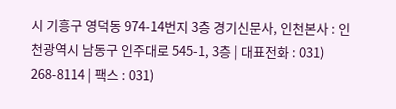시 기흥구 영덕동 974-14번지 3층 경기신문사, 인천본사 : 인천광역시 남동구 인주대로 545-1, 3층 | 대표전화 : 031) 268-8114 | 팩스 : 031)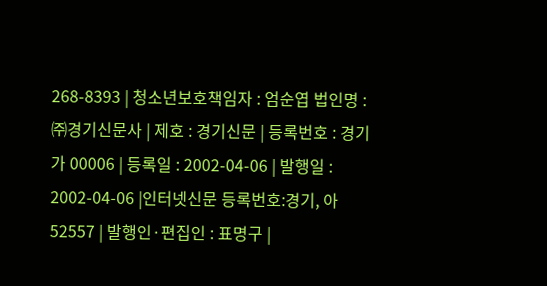268-8393 | 청소년보호책임자 : 엄순엽 법인명 : ㈜경기신문사 | 제호 : 경기신문 | 등록번호 : 경기 가 00006 | 등록일 : 2002-04-06 | 발행일 : 2002-04-06 |인터넷신문 등록번호:경기, 아52557 | 발행인·편집인 : 표명구 |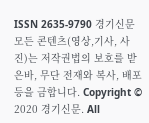ISSN 2635-9790 경기신문 모든 콘텐츠(영상,기사, 사진)는 저작권법의 보호를 받은바, 무단 전재와 복사, 배포 등을 금합니다. Copyright © 2020 경기신문. All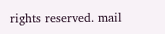rights reserved. mail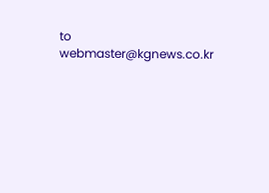to webmaster@kgnews.co.kr